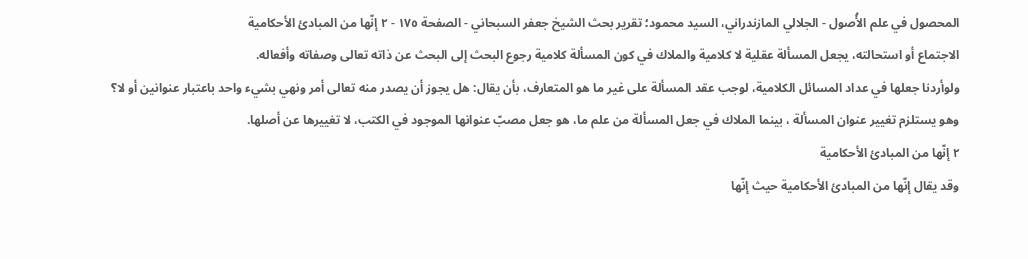المحصول في علم الأُصول - الجلالي المازندراني، السيد محمود؛ تقریر بحث الشيخ جعفر السبحاني - الصفحة ١٧٥ - ٢ إنّها من المبادئ الأحكامية
الاجتماع أو استحالته، يجعل المسألة عقلية لا كلامية والملاك في كون المسألة كلامية رجوع البحث إلى البحث عن ذاته تعالى وصفاته وأفعاله.
ولوأردنا جعلها في عداد المسائل الكلامية، لوجب عقد المسألة على غير ما هو المتعارف، بأن يقال: هل يجوز أن يصدر منه تعالى أمر ونهي بشيء واحد باعتبار عنوانين أو لا؟ وهو يستلزم تغيير عنوان المسألة ، بينما الملاك في جعل المسألة من علم ما، هو جعل مصبّ عنوانها الموجود في الكتب، لا تغييرها عن أصلها.
٢ إنّها من المبادئ الأحكامية
وقد يقال إنّها من المبادئ الأحكامية حيث إنّها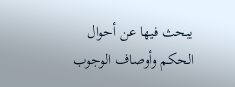يبحث فيها عن أحوال الحكم وأوصاف الوجوب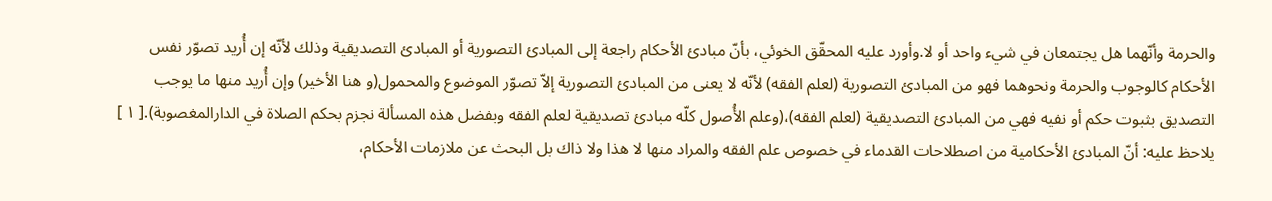والحرمة وأنّهما هل يجتمعان في شيء واحد أو لا.وأورد عليه المحقّق الخوئي، بأنّ مبادئ الأحكام راجعة إلى المبادئ التصورية أو المبادئ التصديقية وذلك لأنّه إن أُريد تصوّر نفس الأحكام كالوجوب والحرمة ونحوهما فهو من المبادئ التصورية (لعلم الفقه) لأنّه لا يعنى من المبادئ التصورية إلاّ تصوّر الموضوع والمحمول(و هنا الأخير) وإن أُريد منها ما يوجب التصديق بثبوت حكم أو نفيه فهي من المبادئ التصديقية (لعلم الفقه)،(وعلم الأُصول كلّه مبادئ تصديقية لعلم الفقه وبفضل هذه المسألة نجزم بحكم الصلاة في الدارالمغصوبة).[ ١ ]
يلاحظ عليه: أنّ المبادئ الأحكامية من اصطلاحات القدماء في خصوص علم الفقه والمراد منها لا هذا ولا ذاك بل البحث عن ملازمات الأحكام،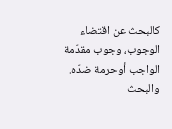كالبحث عن اقتضاء الوجوب، وجوب مقدّمة الواجب أوحرمة ضدّه. والبحث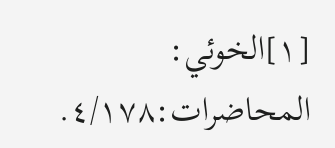[١]الخوئي: المحاضرات:٤/١٧٨.